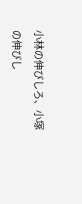小林の伸びしろ、小塚の伸びし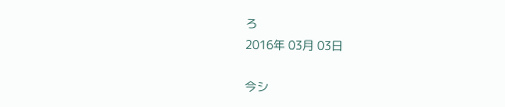ろ
2016年 03月 03日

今シ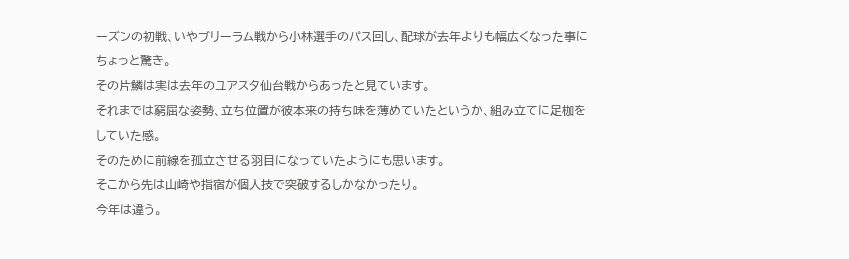ーズンの初戦、いやブリーラム戦から小林選手のパス回し、配球が去年よりも幅広くなった事にちょっと驚き。
その片鱗は実は去年のユアスタ仙台戦からあったと見ています。
それまでは窮屈な姿勢、立ち位置が彼本来の持ち味を薄めていたというか、組み立てに足枷をしていた感。
そのために前線を孤立させる羽目になっていたようにも思います。
そこから先は山崎や指宿が個人技で突破するしかなかったり。
今年は違う。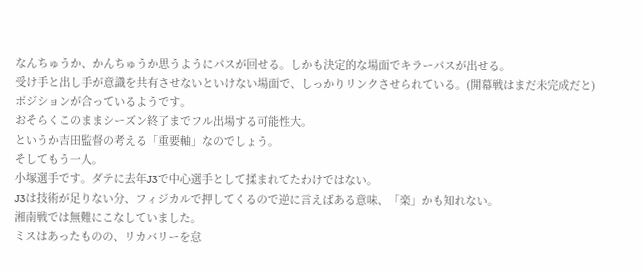なんちゅうか、かんちゅうか思うようにパスが回せる。しかも決定的な場面でキラーパスが出せる。
受け手と出し手が意識を共有させないといけない場面で、しっかりリンクさせられている。(開幕戦はまだ未完成だと)
ポジションが合っているようです。
おそらくこのままシーズン終了までフル出場する可能性大。
というか吉田監督の考える「重要軸」なのでしょう。
そしてもう一人。
小塚選手です。ダテに去年J3で中心選手として揉まれてたわけではない。
J3は技術が足りない分、フィジカルで押してくるので逆に言えばある意味、「楽」かも知れない。
湘南戦では無難にこなしていました。
ミスはあったものの、リカバリーを怠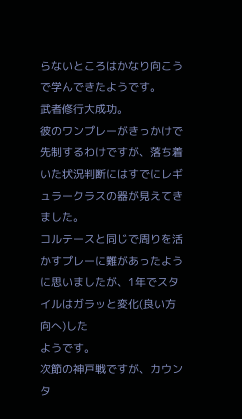らないところはかなり向こうで学んできたようです。
武者修行大成功。
彼のワンプレーがきっかけで先制するわけですが、落ち着いた状況判断にはすでにレギュラークラスの器が見えてきました。
コルテースと同じで周りを活かすプレーに難があったように思いましたが、1年でスタイルはガラッと変化(良い方向へ)した
ようです。
次節の神戸戦ですが、カウンタ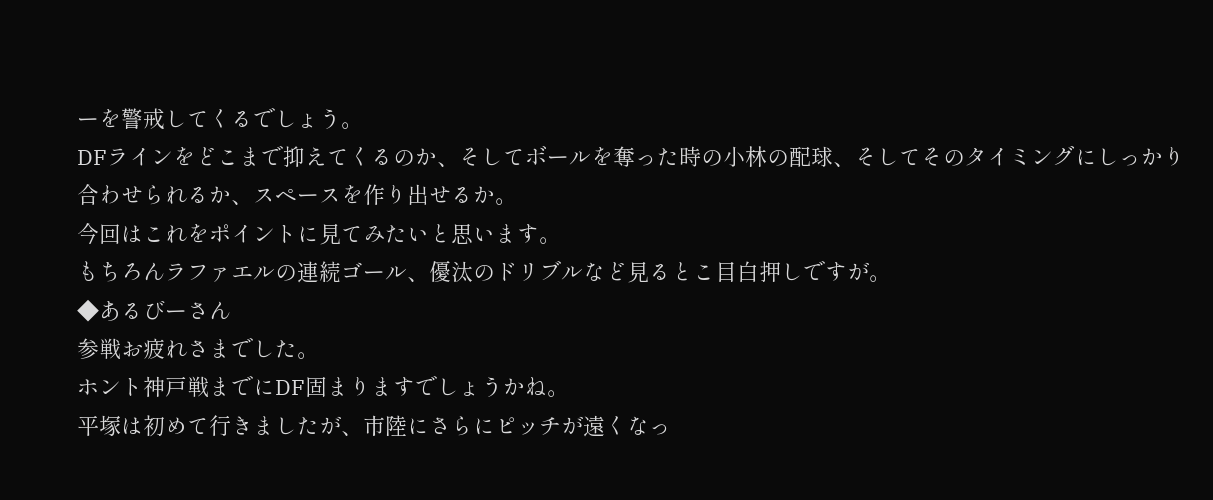ーを警戒してくるでしょう。
DFラインをどこまで抑えてくるのか、そしてボールを奪った時の小林の配球、そしてそのタイミングにしっかり
合わせられるか、スペースを作り出せるか。
今回はこれをポイントに見てみたいと思います。
もちろんラファエルの連続ゴール、優汰のドリブルなど見るとこ目白押しですが。
◆あるびーさん
参戦お疲れさまでした。
ホント神戸戦までにDF固まりますでしょうかね。
平塚は初めて行きましたが、市陸にさらにピッチが遠くなっ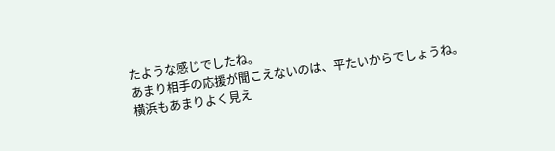たような感じでしたね。
あまり相手の応援が聞こえないのは、平たいからでしょうね。
横浜もあまりよく見え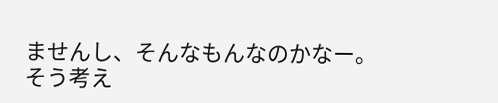ませんし、そんなもんなのかなー。
そう考え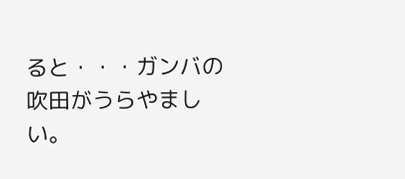ると・・・ガンバの吹田がうらやましい。